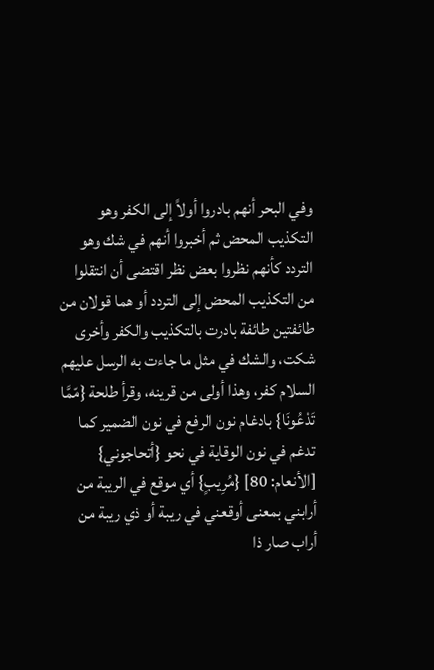وفي البحر أنهم بادروا أولاً إلى الكفر وهو التكذيب المحض ثم أخبروا أنهم في شك وهو التردد كأنهم نظروا بعض نظر اقتضى أن انتقلوا من التكذيب المحض إلى التردد أو هما قولان من طائفتين طائفة بادرت بالتكذيب والكفر وأخرى شكت، والشك في مثل ما جاءت به الرسل عليهم السلام كفر، وهذا أولى من قرينه، وقرأ طلحة {مّمَّا تَدْعُونَا} بادغام نون الرفع في نون الضمير كما تدغم في نون الوقاية في نحو {أتحاجوني} [الأنعام: 80] {مُرِيبٍ} أي موقع في الريبة من أرابني بمعنى أوقعني في ريبة أو ذي ريبة من أراب صار ذا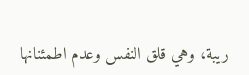ريبة، وهي قلق النفس وعدم اطمئنانها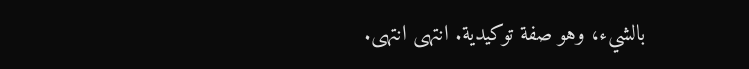بالشيء، وهو صفة توكيدية. انتهى انتهى.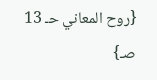{روح المعاني حـ 13 صـ}